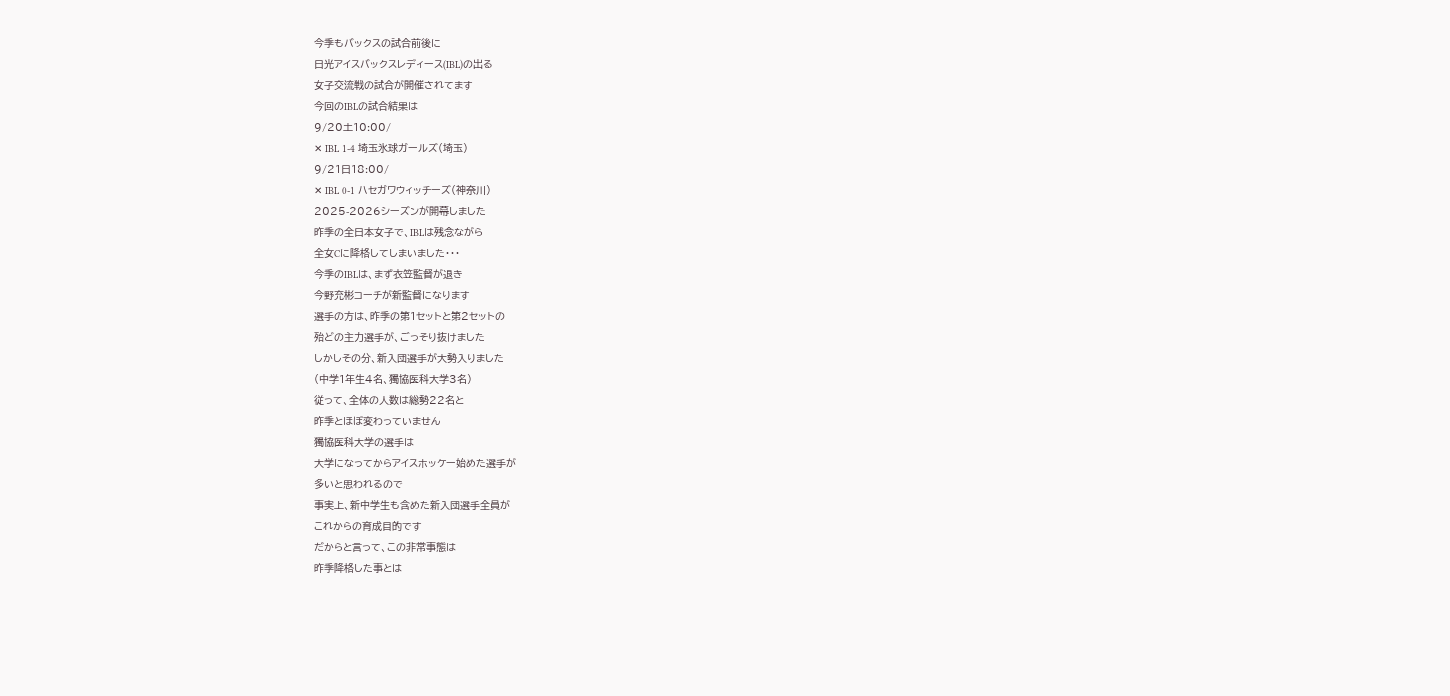今季もバックスの試合前後に
日光アイスバックスレディース(IBL)の出る
女子交流戦の試合が開催されてます
今回のIBLの試合結果は
9/20土10:00/
✕ IBL 1-4 埼玉氷球ガールズ(埼玉)
9/21日18:00/
✕ IBL 0-1 ハセガワウィッチーズ(神奈川)
2025-2026シーズンが開幕しました
昨季の全日本女子で、IBLは残念ながら
全女Cに降格してしまいました・・・
今季のIBLは、まず衣笠監督が退き
今野充彬コーチが新監督になります
選手の方は、昨季の第1セットと第2セットの
殆どの主力選手が、ごっそり抜けました
しかしその分、新入団選手が大勢入りました
(中学1年生4名、獨協医科大学3名)
従って、全体の人数は総勢22名と
昨季とほぼ変わっていません
獨協医科大学の選手は
大学になってからアイスホッケー始めた選手が
多いと思われるので
事実上、新中学生も含めた新入団選手全員が
これからの育成目的です
だからと言って、この非常事態は
昨季降格した事とは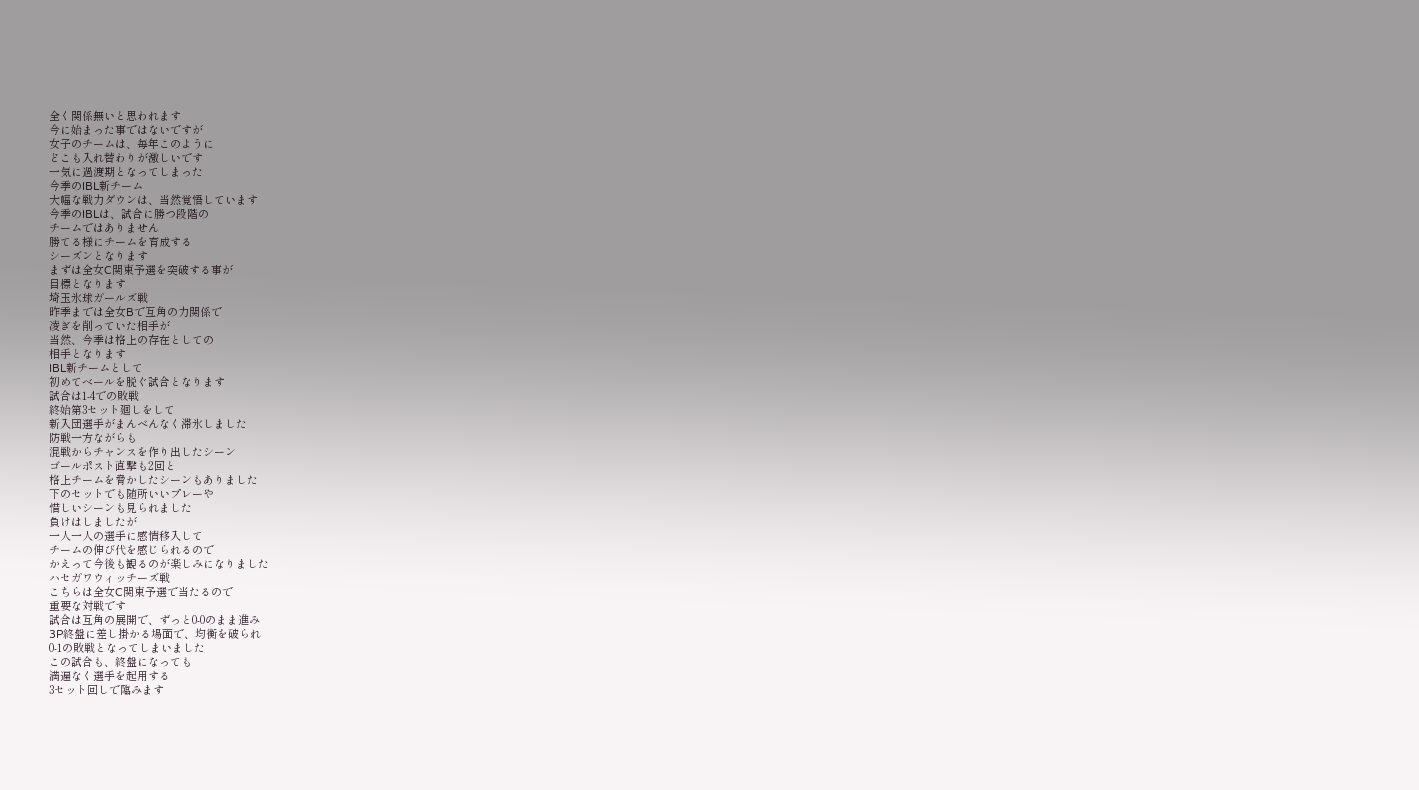全く関係無いと思われます
今に始まった事ではないですが
女子のチームは、毎年このように
どこも入れ替わりが激しいです
一気に過渡期となってしまった
今季のIBL新チーム
大幅な戦力ダウンは、当然覚悟しています
今季のIBLは、試合に勝つ段階の
チームではありません
勝てる様にチームを育成する
シーズンとなります
まずは全女C関東予選を突破する事が
目標となります
埼玉氷球ガールズ戦
昨季までは全女Bで互角の力関係で
凌ぎを削っていた相手が
当然、今季は格上の存在としての
相手となります
IBL新チームとして
初めてベールを脱ぐ試合となります
試合は1-4での敗戦
終始第3セット廻しをして
新入団選手がまんべんなく滞氷しました
防戦一方ながらも
混戦からチャンスを作り出したシーン
ゴールポスト直撃も2回と
格上チームを脅かしたシーンもありました
下のセットでも随所いいプレーや
惜しいシーンも見られました
負けはしましたが
一人一人の選手に感情移入して
チームの伸び代を感じられるので
かえって今後も観るのが楽しみになりました
ハセガワウィッチーズ戦
こちらは全女C関東予選で当たるので
重要な対戦です
試合は互角の展開で、ずっと0-0のまま進み
3P終盤に差し掛かる場面で、均衡を破られ
0-1の敗戦となってしまいました
この試合も、終盤になっても
満遍なく選手を起用する
3セット回しで臨みます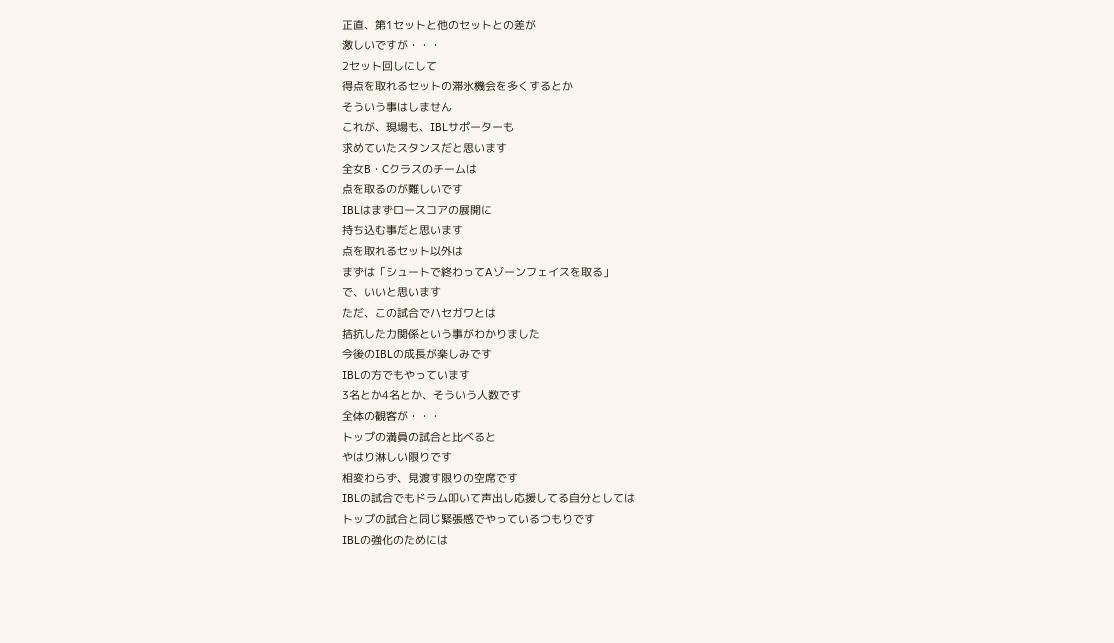正直、第1セットと他のセットとの差が
激しいですが・・・
2セット回しにして
得点を取れるセットの滞氷機会を多くするとか
そういう事はしません
これが、現場も、IBLサポーターも
求めていたスタンスだと思います
全女B・Cクラスのチームは
点を取るのが難しいです
IBLはまずロースコアの展開に
持ち込む事だと思います
点を取れるセット以外は
まずは「シュートで終わってAゾーンフェイスを取る」
で、いいと思います
ただ、この試合でハセガワとは
拮抗した力関係という事がわかりました
今後のIBLの成長が楽しみです
IBLの方でもやっています
3名とか4名とか、そういう人数です
全体の観客が・・・
トップの満員の試合と比べると
やはり淋しい限りです
相変わらず、見渡す限りの空席です
IBLの試合でもドラム叩いて声出し応援してる自分としては
トップの試合と同じ緊張感でやっているつもりです
IBLの強化のためには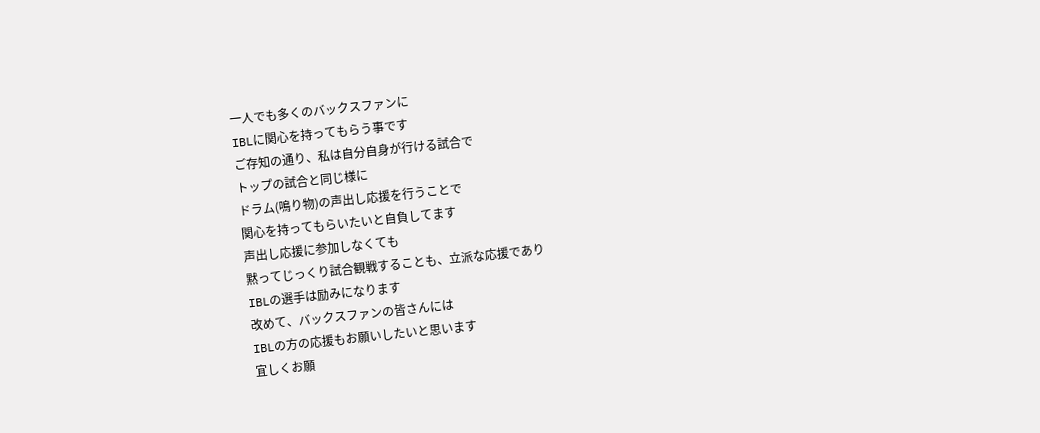一人でも多くのバックスファンに
IBLに関心を持ってもらう事です
ご存知の通り、私は自分自身が行ける試合で
トップの試合と同じ様に
ドラム(鳴り物)の声出し応援を行うことで
関心を持ってもらいたいと自負してます
声出し応援に参加しなくても
黙ってじっくり試合観戦することも、立派な応援であり
IBLの選手は励みになります
改めて、バックスファンの皆さんには
IBLの方の応援もお願いしたいと思います
宜しくお願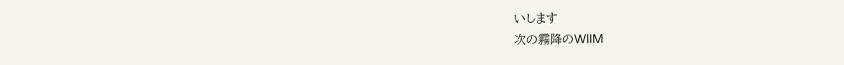いします
次の霧降のWIIM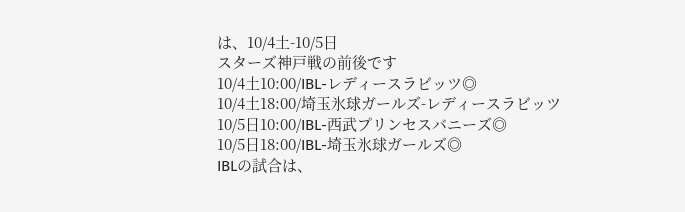は、10/4土-10/5日
スターズ神戸戦の前後です
10/4土10:00/IBL-レディースラビッツ◎
10/4土18:00/埼玉氷球ガールズ-レディースラビッツ
10/5日10:00/IBL-西武プリンセスバニーズ◎
10/5日18:00/IBL-埼玉氷球ガールズ◎
IBLの試合は、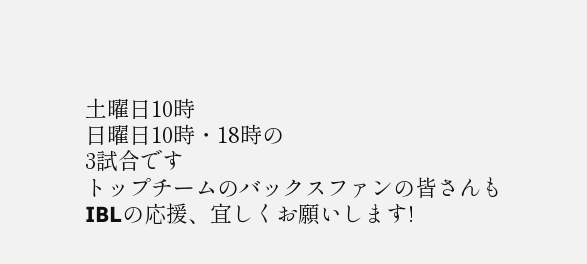土曜日10時
日曜日10時・18時の
3試合です
トップチームのバックスファンの皆さんも
IBLの応援、宜しくお願いします!